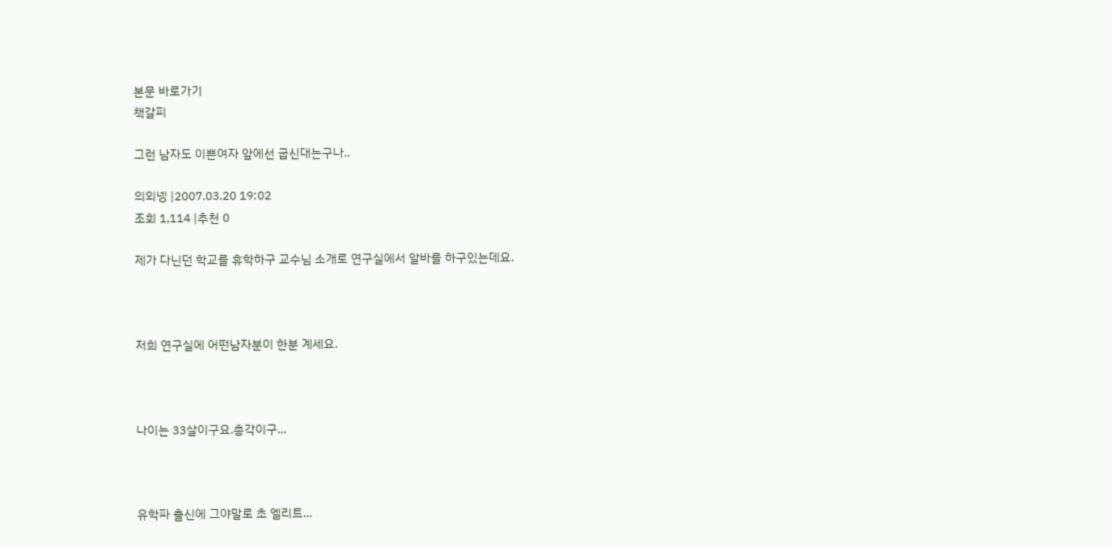본문 바로가기
책갈피

그런 남자도 이쁜여자 앞에선 굽신대는구나..

의외넹 |2007.03.20 19:02
조회 1,114 |추천 0

제가 다닌던 학교를 휴학하구 교수님 소개로 연구실에서 알바를 하구있는데요.



저희 연구실에 어떤남자분이 한분 계세요.



나이는 33살이구요.총각이구...



유학파 출신에 그야말로 초 엘리트...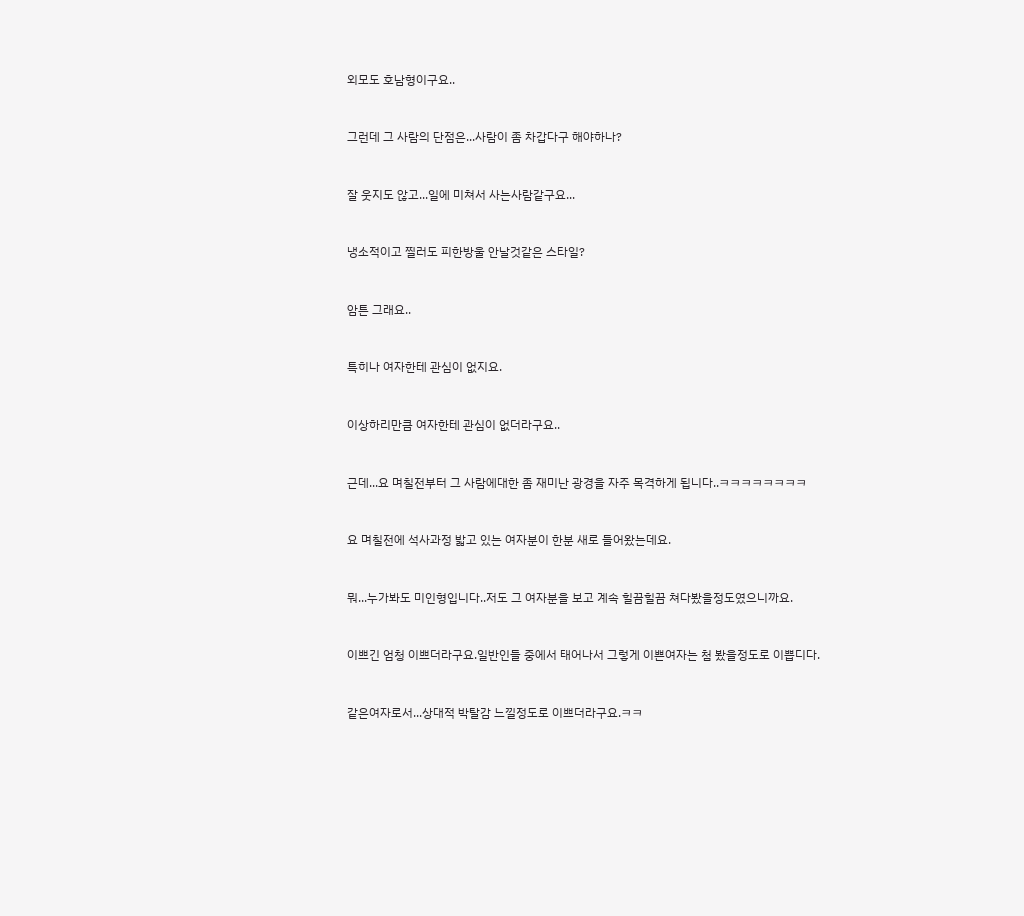외모도 호남형이구요..



그런데 그 사람의 단점은...사람이 좀 차갑다구 해야하나?



잘 웃지도 않고...일에 미쳐서 사는사람같구요...



냉소적이고 찔러도 피한방울 안날것같은 스타일?



암튼 그래요..



특히나 여자한테 관심이 없지요.



이상하리만큼 여자한테 관심이 없더라구요..



근데...요 며칠전부터 그 사람에대한 좀 재미난 광경을 자주 목격하게 됩니다..ㅋㅋㅋㅋㅋㅋㅋㅋ



요 며칠전에 석사과정 밟고 있는 여자분이 한분 새로 들어왔는데요.



뭐...누가봐도 미인형입니다..저도 그 여자분을 보고 계속 힐끔힐끔 쳐다봤을정도였으니까요.



이쁘긴 엄청 이쁘더라구요.일반인들 중에서 태어나서 그렇게 이쁜여자는 첨 봤을정도로 이쁩디다.



같은여자로서...상대적 박탈감 느낄정도로 이쁘더라구요.ㅋㅋ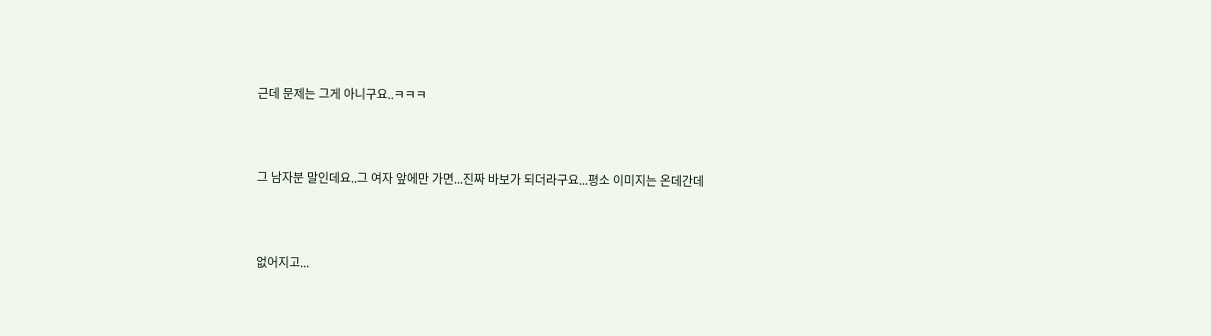근데 문제는 그게 아니구요..ㅋㅋㅋ



그 남자분 말인데요..그 여자 앞에만 가면...진짜 바보가 되더라구요...평소 이미지는 온데간데



없어지고...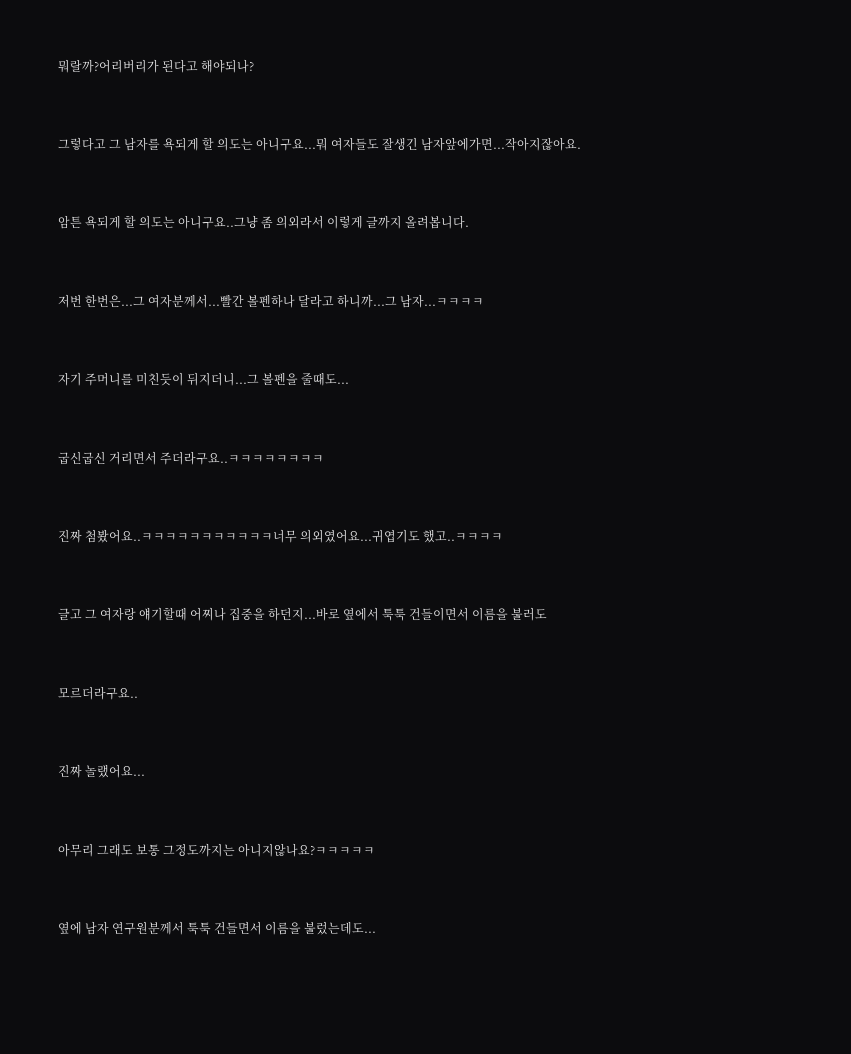뭐랄까?어리버리가 된다고 해야되나?



그렇다고 그 남자를 욕되게 할 의도는 아니구요...뭐 여자들도 잘생긴 남자앞에가면...작아지잖아요.



암튼 욕되게 할 의도는 아니구요..그냥 좀 의외라서 이렇게 글까지 올려봅니다.



저번 한번은...그 여자분께서...빨간 볼펜하나 달라고 하니까...그 남자...ㅋㅋㅋㅋ



자기 주머니를 미친듯이 뒤지더니...그 볼펜을 줄때도...



굽신굽신 거리면서 주더라구요..ㅋㅋㅋㅋㅋㅋㅋㅋ



진짜 첨봤어요..ㅋㅋㅋㅋㅋㅋㅋㅋㅋㅋㅋ너무 의외였어요...귀엽기도 했고..ㅋㅋㅋㅋ



글고 그 여자랑 얘기할때 어찌나 집중을 하던지...바로 옆에서 툭툭 건들이면서 이름을 불러도



모르더라구요..



진짜 놀랬어요...



아무리 그래도 보통 그정도까지는 아니지않나요?ㅋㅋㅋㅋㅋ



옆에 남자 연구원분께서 툭툭 건들면서 이름을 불렀는데도...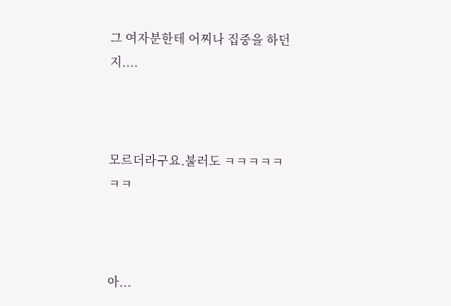그 여자분한테 어찌나 집중을 하던지....



모르더라구요.불러도 ㅋㅋㅋㅋㅋㅋㅋ



아...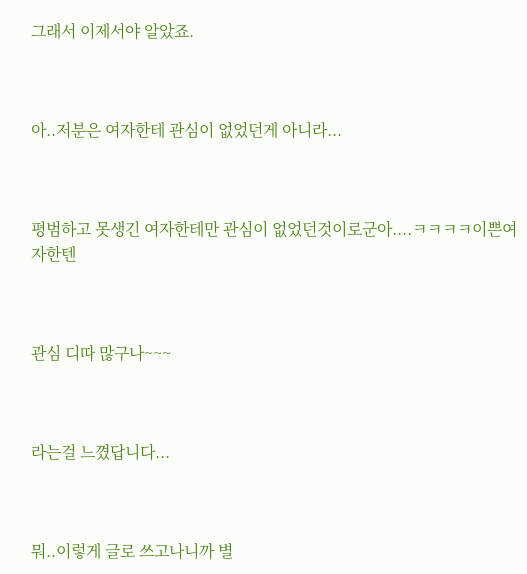그래서 이제서야 알았죠.



아..저분은 여자한테 관심이 없었던게 아니라...



평범하고 못생긴 여자한테만 관심이 없었던것이로군아....ㅋㅋㅋㅋ이쁜여자한텐



관심 디따 많구나~~~



라는걸 느꼈답니다...



뭐..이렇게 글로 쓰고나니까 별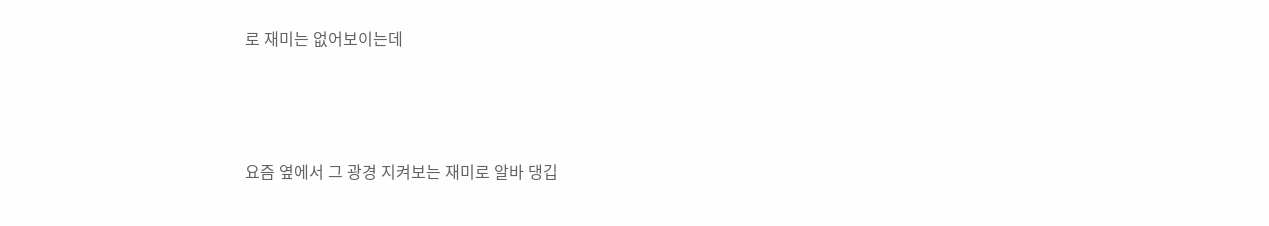로 재미는 없어보이는데



요즘 옆에서 그 광경 지켜보는 재미로 알바 댕깁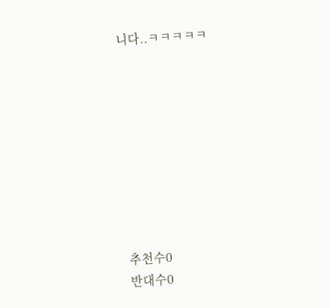니다..ㅋㅋㅋㅋㅋ









추천수0
반대수0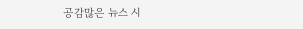공감많은 뉴스 시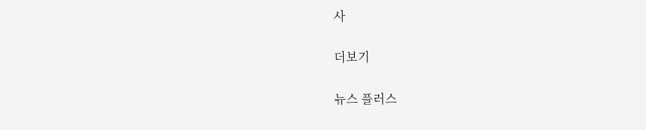사

더보기

뉴스 플러스